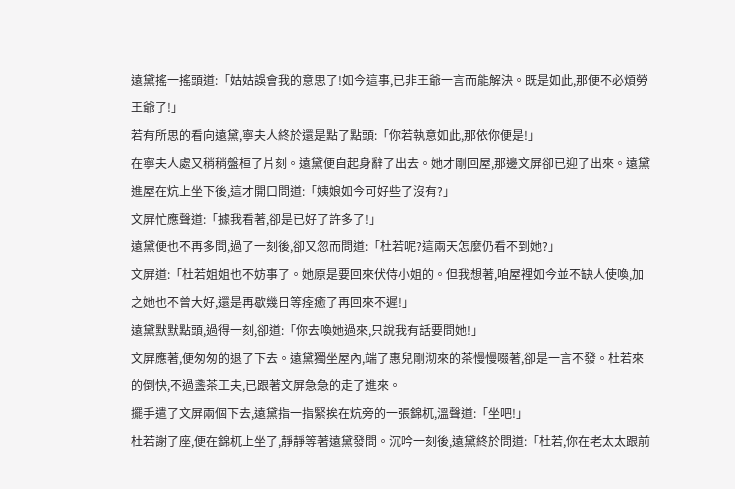遠黛搖一搖頭道:「姑姑誤會我的意思了!如今這事,已非王爺一言而能解決。既是如此,那便不必煩勞王爺了!」
若有所思的看向遠黛,寧夫人終於還是點了點頭:「你若執意如此,那依你便是!」
在寧夫人處又稍稍盤桓了片刻。遠黛便自起身辭了出去。她才剛回屋,那邊文屏卻已迎了出來。遠黛進屋在炕上坐下後,這才開口問道:「姨娘如今可好些了沒有?」
文屏忙應聲道:「據我看著,卻是已好了許多了!」
遠黛便也不再多問,過了一刻後,卻又忽而問道:「杜若呢?這兩天怎麼仍看不到她?」
文屏道:「杜若姐姐也不妨事了。她原是要回來伏侍小姐的。但我想著,咱屋裡如今並不缺人使喚,加之她也不曾大好,還是再歇幾日等痊癒了再回來不遲!」
遠黛默默點頭,過得一刻,卻道:「你去喚她過來,只說我有話要問她!」
文屏應著,便匆匆的退了下去。遠黛獨坐屋內,端了惠兒剛沏來的茶慢慢啜著,卻是一言不發。杜若來的倒快,不過盞茶工夫,已跟著文屏急急的走了進來。
擺手遣了文屏兩個下去,遠黛指一指緊挨在炕旁的一張錦杌,溫聲道:「坐吧!」
杜若謝了座,便在錦杌上坐了,靜靜等著遠黛發問。沉吟一刻後,遠黛終於問道:「杜若,你在老太太跟前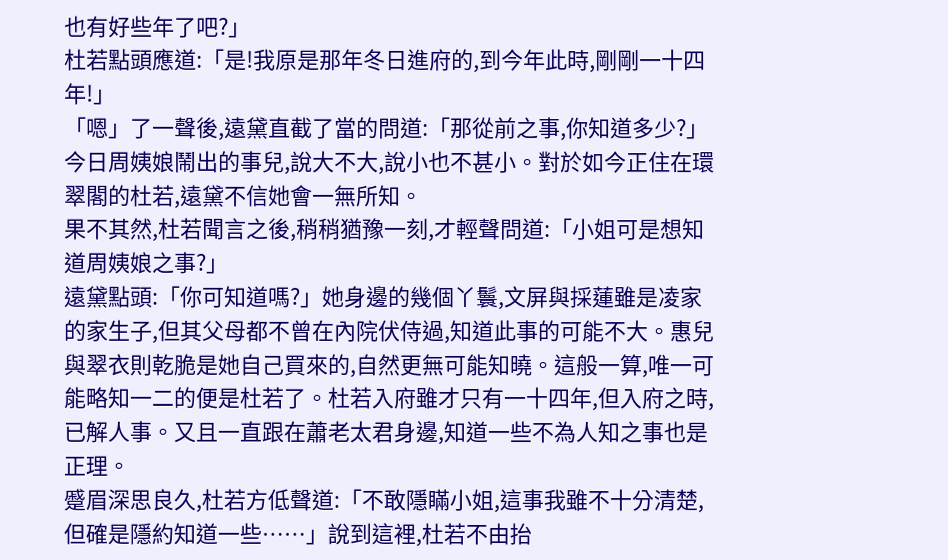也有好些年了吧?」
杜若點頭應道:「是!我原是那年冬日進府的,到今年此時,剛剛一十四年!」
「嗯」了一聲後,遠黛直截了當的問道:「那從前之事,你知道多少?」今日周姨娘鬧出的事兒,說大不大,說小也不甚小。對於如今正住在環翠閣的杜若,遠黛不信她會一無所知。
果不其然,杜若聞言之後,稍稍猶豫一刻,才輕聲問道:「小姐可是想知道周姨娘之事?」
遠黛點頭:「你可知道嗎?」她身邊的幾個丫鬟,文屏與採蓮雖是凌家的家生子,但其父母都不曾在內院伏侍過,知道此事的可能不大。惠兒與翠衣則乾脆是她自己買來的,自然更無可能知曉。這般一算,唯一可能略知一二的便是杜若了。杜若入府雖才只有一十四年,但入府之時,已解人事。又且一直跟在蕭老太君身邊,知道一些不為人知之事也是正理。
蹙眉深思良久,杜若方低聲道:「不敢隱瞞小姐,這事我雖不十分清楚,但確是隱約知道一些……」說到這裡,杜若不由抬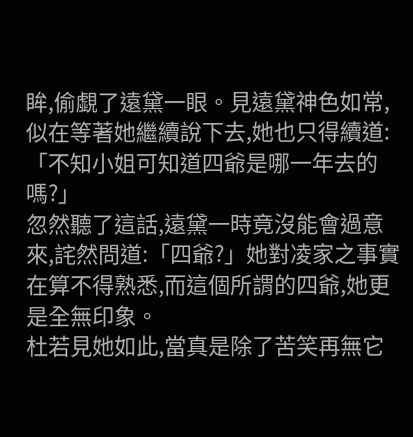眸,偷覷了遠黛一眼。見遠黛神色如常,似在等著她繼續說下去,她也只得續道:「不知小姐可知道四爺是哪一年去的嗎?」
忽然聽了這話,遠黛一時竟沒能會過意來,詫然問道:「四爺?」她對凌家之事實在算不得熟悉,而這個所謂的四爺,她更是全無印象。
杜若見她如此,當真是除了苦笑再無它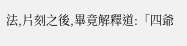法,片刻之後,畢竟解釋道:「四爺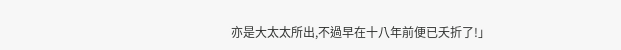亦是大太太所出,不過早在十八年前便已夭折了!」